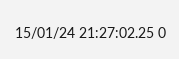15/01/24 21:27:02.25 0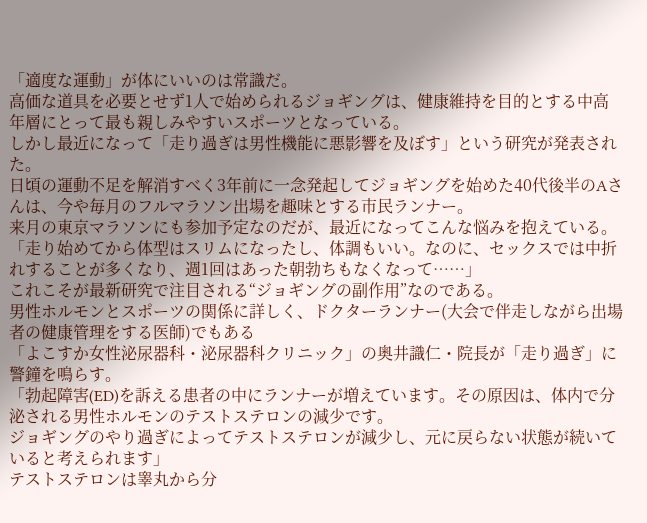「適度な運動」が体にいいのは常識だ。
高価な道具を必要とせず1人で始められるジョギングは、健康維持を目的とする中高年層にとって最も親しみやすいスポーツとなっている。
しかし最近になって「走り過ぎは男性機能に悪影響を及ぼす」という研究が発表された。
日頃の運動不足を解消すべく3年前に一念発起してジョギングを始めた40代後半のAさんは、今や毎月のフルマラソン出場を趣味とする市民ランナー。
来月の東京マラソンにも参加予定なのだが、最近になってこんな悩みを抱えている。
「走り始めてから体型はスリムになったし、体調もいい。なのに、セックスでは中折れすることが多くなり、週1回はあった朝勃ちもなくなって……」
これこそが最新研究で注目される“ジョギングの副作用”なのである。
男性ホルモンとスポーツの関係に詳しく、ドクターランナー(大会で伴走しながら出場者の健康管理をする医師)でもある
「よこすか女性泌尿器科・泌尿器科クリニック」の奥井識仁・院長が「走り過ぎ」に警鐘を鳴らす。
「勃起障害(ED)を訴える患者の中にランナーが増えています。その原因は、体内で分泌される男性ホルモンのテストステロンの減少です。
ジョギングのやり過ぎによってテストステロンが減少し、元に戻らない状態が続いていると考えられます」
テストステロンは睾丸から分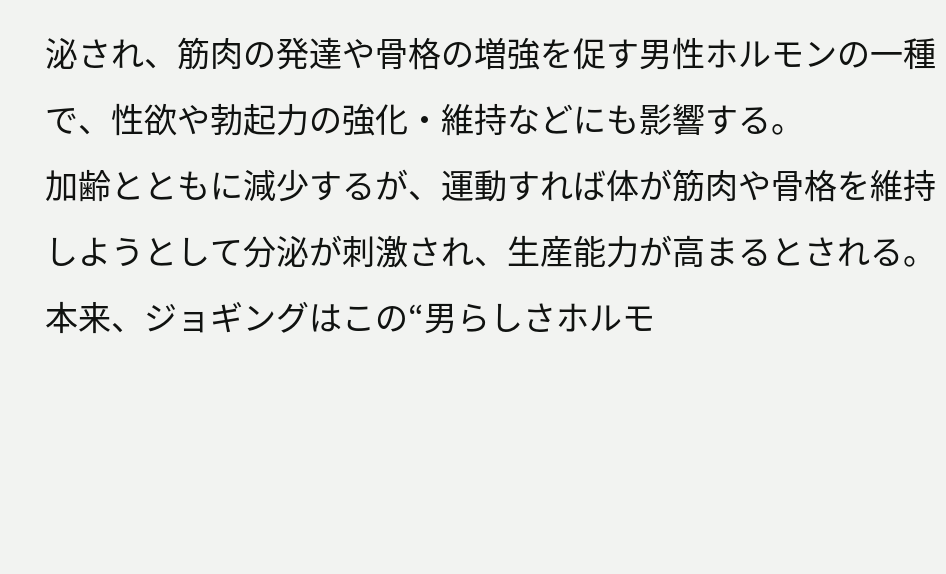泌され、筋肉の発達や骨格の増強を促す男性ホルモンの一種で、性欲や勃起力の強化・維持などにも影響する。
加齢とともに減少するが、運動すれば体が筋肉や骨格を維持しようとして分泌が刺激され、生産能力が高まるとされる。
本来、ジョギングはこの“男らしさホルモ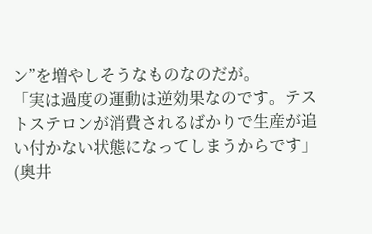ン”を増やしそうなものなのだが。
「実は過度の運動は逆効果なのです。テストステロンが消費されるばかりで生産が追い付かない状態になってしまうからです」(奥井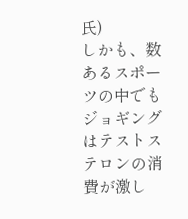氏)
しかも、数あるスポーツの中でもジョギングはテストステロンの消費が激し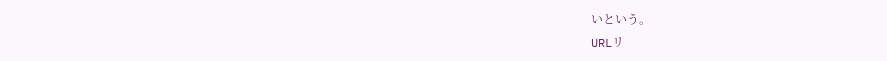いという。
URLリ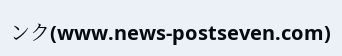ンク(www.news-postseven.com)